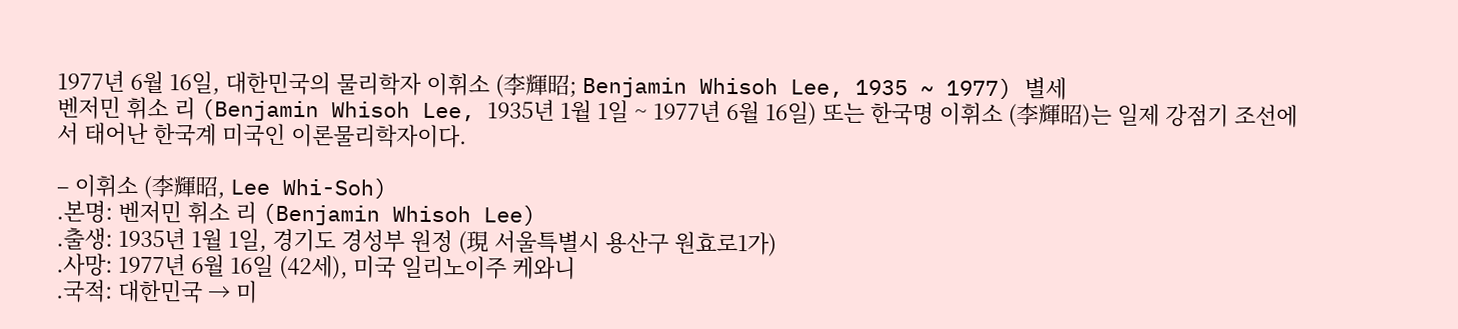1977년 6월 16일, 대한민국의 물리학자 이휘소 (李輝昭; Benjamin Whisoh Lee, 1935 ~ 1977) 별세
벤저민 휘소 리 (Benjamin Whisoh Lee, 1935년 1월 1일 ~ 1977년 6월 16일) 또는 한국명 이휘소 (李輝昭)는 일제 강점기 조선에서 태어난 한국계 미국인 이론물리학자이다.

– 이휘소 (李輝昭, Lee Whi-Soh)
.본명: 벤저민 휘소 리 (Benjamin Whisoh Lee)
.출생: 1935년 1월 1일, 경기도 경성부 원정 (現 서울특별시 용산구 원효로1가)
.사망: 1977년 6월 16일 (42세), 미국 일리노이주 케와니
.국적: 대한민국 → 미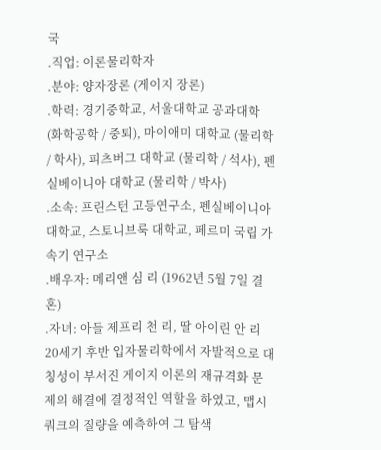국
.직업: 이론물리학자
.분야: 양자장론 (게이지 장론)
.학력: 경기중학교, 서울대학교 공과대학 (화학공학 / 중퇴), 마이애미 대학교 (물리학 / 학사), 피츠버그 대학교 (물리학 / 석사), 펜실베이니아 대학교 (물리학 / 박사)
.소속: 프린스턴 고등연구소, 펜실베이니아 대학교, 스토니브룩 대학교, 페르미 국립 가속기 연구소
.배우자: 메리앤 심 리 (1962년 5월 7일 결혼)
.자녀: 아들 제프리 천 리, 딸 아이린 안 리
20세기 후반 입자물리학에서 자발적으로 대칭성이 부서진 게이지 이론의 재규격화 문제의 해결에 결정적인 역할을 하였고, 맵시 쿼크의 질량을 예측하여 그 탐색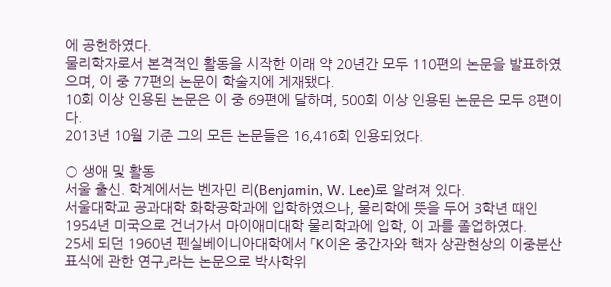에 공헌하였다.
물리학자로서 본격적인 활동을 시작한 이래 약 20년간 모두 110편의 논문을 발표하였으며, 이 중 77편의 논문이 학술지에 게재됐다.
10회 이상 인용된 논문은 이 중 69편에 달하며, 500회 이상 인용된 논문은 모두 8편이다.
2013년 10월 기준 그의 모든 논문들은 16,416회 인용되었다.

○ 생애 및 활동
서울 출신. 학계에서는 벤자민 리(Benjamin, W. Lee)로 알려져 있다.
서울대학교 공과대학 화학공학과에 입학하였으나, 물리학에 뜻을 두어 3학년 때인 1954년 미국으로 건너가서 마이애미대학 물리학과에 입학, 이 과를 졸업하였다.
25세 되던 1960년 펜실베이니아대학에서 「K이온 중간자와 핵자 상관현상의 이중분산표식에 관한 연구」라는 논문으로 박사학위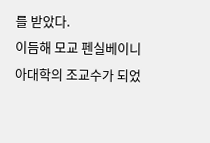를 받았다.
이듬해 모교 펜실베이니아대학의 조교수가 되었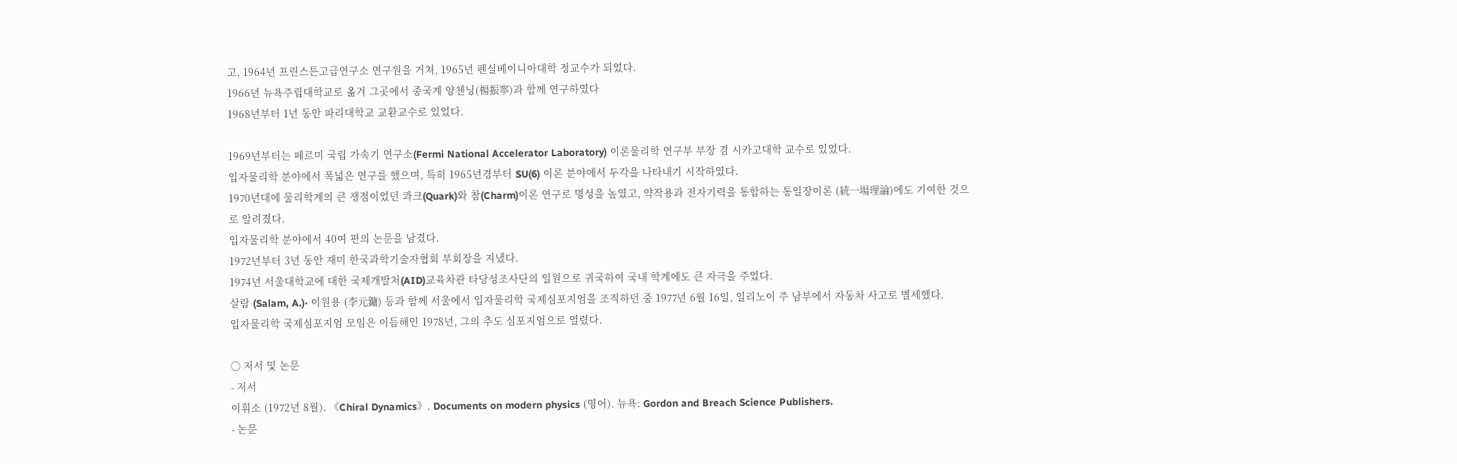고, 1964년 프린스튼고급연구소 연구원을 거쳐, 1965년 펜실베이니아대학 정교수가 되었다.
1966년 뉴욕주립대학교로 옮겨 그곳에서 중국계 양첸닝(楊振寧)과 함께 연구하였다
1968년부터 1년 동안 파리대학교 교환교수로 있었다.

1969년부터는 페르미 국립 가속기 연구소(Fermi National Accelerator Laboratory) 이론물리학 연구부 부장 겸 시카고대학 교수로 있었다.
입자물리학 분야에서 폭넓은 연구를 했으며, 특히 1965년경부터 SU(6) 이론 분야에서 두각을 나타내기 시작하였다.
1970년대에 물리학계의 큰 쟁점이었던 콰크(Quark)와 참(Charm)이론 연구로 명성을 높였고, 약작용과 전자기력을 통합하는 통일장이론 (統一場理論)에도 기여한 것으로 알려졌다.
입자물리학 분야에서 40여 편의 논문을 남겼다.
1972년부터 3년 동안 재미 한국과학기술자협회 부회장을 지냈다.
1974년 서울대학교에 대한 국제개발처(AID)교육차관 타당성조사단의 일원으로 귀국하여 국내 학계에도 큰 자극을 주었다.
살람 (Salam, A.)· 이원용 (李元鏞) 등과 함께 서울에서 입자물리학 국제심포지엄을 조직하던 중 1977년 6월 16일, 일리노이 주 남부에서 자동차 사고로 별세했다.
입자물리학 국제심포지엄 모임은 이듬해인 1978년, 그의 추도 심포지엄으로 열렸다.

○ 저서 및 논문
- 저서
이휘소 (1972년 8월). 《Chiral Dynamics》. Documents on modern physics (영어). 뉴욕: Gordon and Breach Science Publishers.
- 논문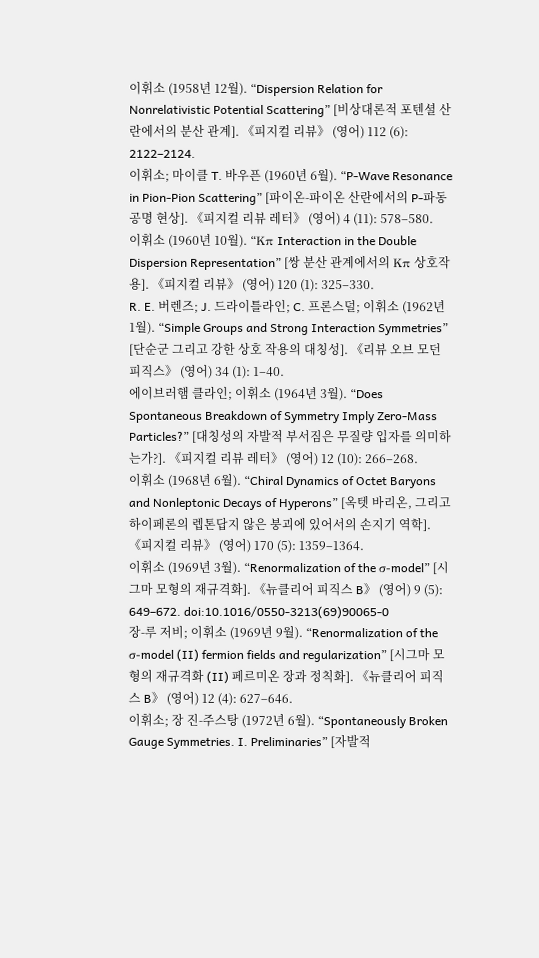이휘소 (1958년 12월). “Dispersion Relation for Nonrelativistic Potential Scattering” [비상대론적 포텐셜 산란에서의 분산 관계]. 《피지컬 리뷰》 (영어) 112 (6): 2122–2124.
이휘소; 마이클 T. 바우픈 (1960년 6월). “P-Wave Resonance in Pion-Pion Scattering” [파이온-파이온 산란에서의 P-파동 공명 현상]. 《피지컬 리뷰 레터》 (영어) 4 (11): 578–580.
이휘소 (1960년 10월). “Kπ Interaction in the Double Dispersion Representation” [쌍 분산 관계에서의 Kπ 상호작용]. 《피지컬 리뷰》 (영어) 120 (1): 325–330.
R. E. 버렌즈; J. 드라이틀라인; C. 프론스덜; 이휘소 (1962년 1월). “Simple Groups and Strong Interaction Symmetries” [단순군 그리고 강한 상호 작용의 대칭성]. 《리뷰 오브 모던 피직스》 (영어) 34 (1): 1–40.
에이브러햄 클라인; 이휘소 (1964년 3월). “Does Spontaneous Breakdown of Symmetry Imply Zero-Mass Particles?” [대칭성의 자발적 부서짐은 무질량 입자를 의미하는가?]. 《피지컬 리뷰 레터》 (영어) 12 (10): 266–268.
이휘소 (1968년 6월). “Chiral Dynamics of Octet Baryons and Nonleptonic Decays of Hyperons” [옥텟 바리온, 그리고 하이페론의 렙톤답지 않은 붕괴에 있어서의 손지기 역학]. 《피지컬 리뷰》 (영어) 170 (5): 1359–1364.
이휘소 (1969년 3월). “Renormalization of the σ-model” [시그마 모형의 재규격화]. 《뉴클리어 피직스 B》 (영어) 9 (5): 649–672. doi:10.1016/0550-3213(69)90065-0
장-루 저비; 이휘소 (1969년 9월). “Renormalization of the σ-model (II) fermion fields and regularization” [시그마 모형의 재규격화 (II) 페르미온 장과 정칙화]. 《뉴클리어 피직스 B》 (영어) 12 (4): 627–646.
이휘소; 장 진-주스탕 (1972년 6월). “Spontaneously Broken Gauge Symmetries. I. Preliminaries” [자발적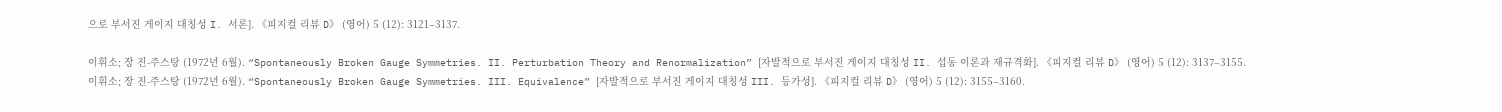으로 부서진 게이지 대칭성 I. 서론]. 《피지컬 리뷰 D》 (영어) 5 (12): 3121–3137.

이휘소; 장 진-주스탕 (1972년 6월). “Spontaneously Broken Gauge Symmetries. II. Perturbation Theory and Renormalization” [자발적으로 부서진 게이지 대칭성 II. 섭동 이론과 재규격화]. 《피지컬 리뷰 D》 (영어) 5 (12): 3137–3155.
이휘소; 장 진-주스탕 (1972년 6월). “Spontaneously Broken Gauge Symmetries. III. Equivalence” [자발적으로 부서진 게이지 대칭성 III. 등가성]. 《피지컬 리뷰 D》 (영어) 5 (12): 3155–3160.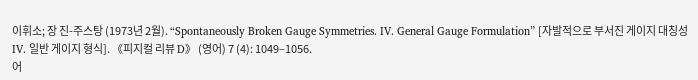이휘소; 장 진-주스탕 (1973년 2월). “Spontaneously Broken Gauge Symmetries. IV. General Gauge Formulation” [자발적으로 부서진 게이지 대칭성 IV. 일반 게이지 형식]. 《피지컬 리뷰 D》 (영어) 7 (4): 1049–1056.
어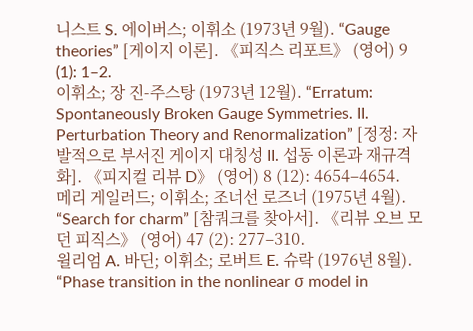니스트 S. 에이버스; 이휘소 (1973년 9월). “Gauge theories” [게이지 이론]. 《피직스 리포트》 (영어) 9 (1): 1–2.
이휘소; 장 진-주스탕 (1973년 12월). “Erratum: Spontaneously Broken Gauge Symmetries. II. Perturbation Theory and Renormalization” [정정: 자발적으로 부서진 게이지 대칭성 II. 섭동 이론과 재규격화]. 《피지컬 리뷰 D》 (영어) 8 (12): 4654–4654.
메리 게일러드; 이휘소; 조너선 로즈너 (1975년 4월). “Search for charm” [참쿼크를 찾아서]. 《리뷰 오브 모던 피직스》 (영어) 47 (2): 277–310.
윌리엄 A. 바딘; 이휘소; 로버트 E. 슈락 (1976년 8월). “Phase transition in the nonlinear σ model in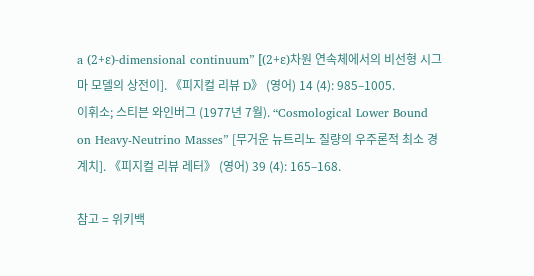a (2+ε)-dimensional continuum” [(2+ε)차원 연속체에서의 비선형 시그마 모델의 상전이]. 《피지컬 리뷰 D》 (영어) 14 (4): 985–1005.
이휘소; 스티븐 와인버그 (1977년 7월). “Cosmological Lower Bound on Heavy-Neutrino Masses” [무거운 뉴트리노 질량의 우주론적 최소 경계치]. 《피지컬 리뷰 레터》 (영어) 39 (4): 165–168.

참고 = 위키백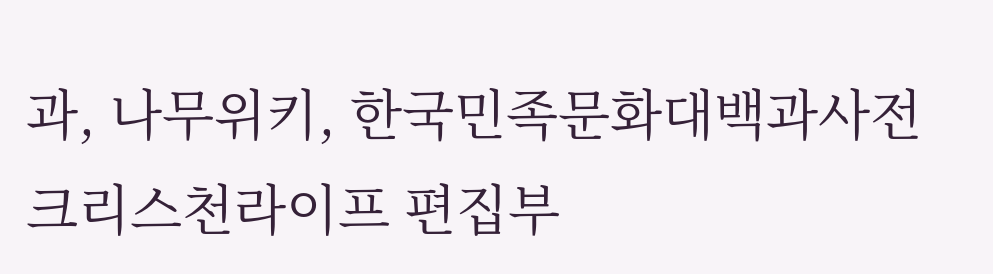과, 나무위키, 한국민족문화대백과사전
크리스천라이프 편집부